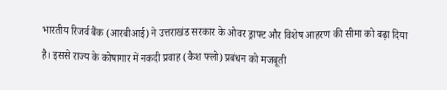भारतीय रिजर्व बैंक (आरबीआई) ने उत्तराखंड सरकार के ओवर ड्राफ्ट और विशेष आहरण की सीमा को बढ़ा दिया है। इससे राज्य के कोषागार में नकदी प्रवाह (कैश फ्लो) प्रबंधन को मजबूती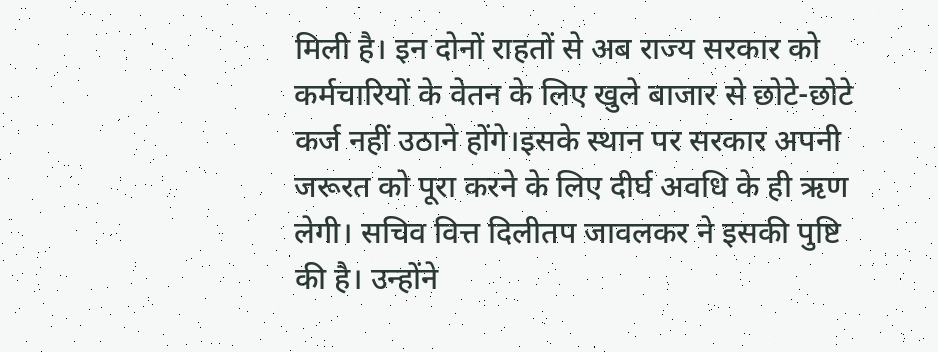मिली है। इन दोनों राहतों से अब राज्य सरकार को कर्मचारियों के वेतन के लिए खुले बाजार से छोटे-छोटे कर्ज नहीं उठाने होंगे।इसके स्थान पर सरकार अपनी जरूरत को पूरा करने के लिए दीर्घ अवधि के ही ऋण लेगी। सचिव वित्त दिलीतप जावलकर ने इसकी पुष्टि की है। उन्होंने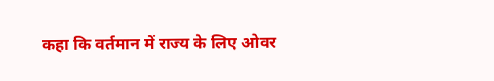कहा कि वर्तमान में राज्य के लिए ओवर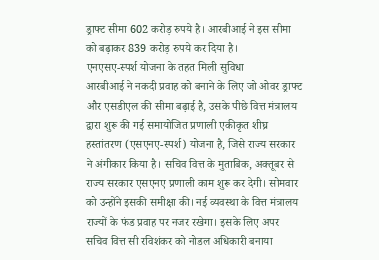ड्राफ्ट सीमा 602 करोड़ रुपये है। आरबीआई ने इस सीमा को बढ़ाकर 839 करोड़ रुपये कर दिया है।
एनएसए-स्पर्श योजना के तहत मिली सुविधा
आरबीआई ने नकदी प्रवाह को बनाने के लिए जो ओवर ड्राफ्ट और एसडीएल की सीमा बढ़ाई है, उसके पीछे वित्त मंत्रालय द्वारा शुरू की गई समायोजित प्रणाली एकीकृत शीघ्र हस्तांतरण (एसएनए-स्पर्श) योजना है, जिसे राज्य सरकार ने अंगीकार किया है। सचिव वित्त के मुताबिक, अक्तूबर से राज्य सरकार एसएनए प्रणाली काम शुरू कर देगी। सोमवार को उन्होंने इसकी समीक्षा की। नई व्यवस्था के वित्त मंत्रालय राज्यों के फंड प्रवाह पर नजर रखेगा। इसके लिए अपर सचिव वित्त सी रविशंकर को नोडल अधिकारी बनाया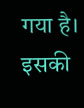गया है। इसकी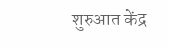शुरुआत केंद्र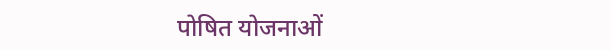पोषित योजनाओं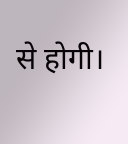से होगी।